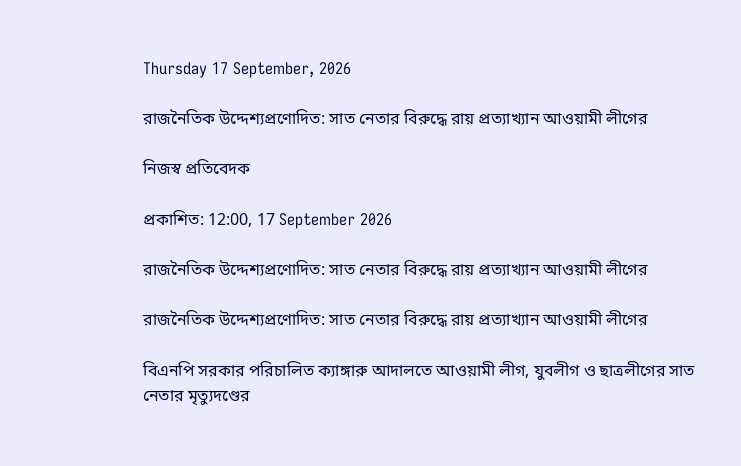Thursday 17 September, 2026

রাজনৈতিক উদ্দেশ্যপ্রণোদিত: সাত নেতার বিরুদ্ধে রায় প্রত্যাখ্যান আওয়ামী লীগের

নিজস্ব প্রতিবেদক

প্রকাশিত: 12:00, 17 September 2026

রাজনৈতিক উদ্দেশ্যপ্রণোদিত: সাত নেতার বিরুদ্ধে রায় প্রত্যাখ্যান আওয়ামী লীগের

রাজনৈতিক উদ্দেশ্যপ্রণোদিত: সাত নেতার বিরুদ্ধে রায় প্রত্যাখ্যান আওয়ামী লীগের

বিএনপি সরকার পরিচালিত ক্যাঙ্গারু আদালতে আওয়ামী লীগ, যুবলীগ ও ছাত্রলীগের সাত নেতার মৃত্যুদণ্ডের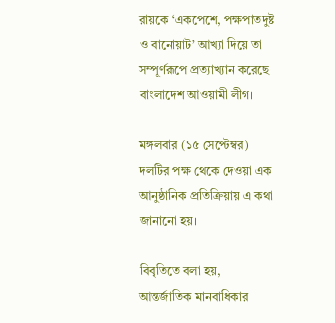রায়কে ‘একপেশে, পক্ষপাতদুষ্ট ও বানোয়াট’ আখ্যা দিয়ে তা সম্পূর্ণরূপে প্রত্যাখ্যান করেছে বাংলাদেশ আওয়ামী লীগ।

মঙ্গলবার (১৫ সেপ্টেম্বর) দলটির পক্ষ থেকে দেওয়া এক আনুষ্ঠানিক প্রতিক্রিয়ায় এ কথা জানানো হয়।

বিবৃতিতে বলা হয়, আন্তর্জাতিক মানবাধিকার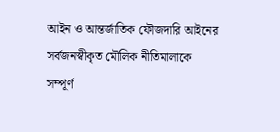আইন ও আন্তর্জাতিক ফৌজদারি আইনের সর্বজনস্বীকৃত মৌলিক নীতিমালাকে সম্পূর্ণ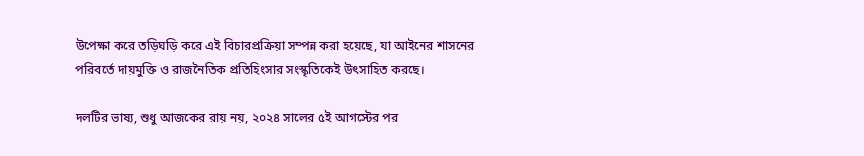উপেক্ষা করে তড়িঘড়ি করে এই বিচারপ্রক্রিয়া সম্পন্ন করা হয়েছে, যা আইনের শাসনের পরিবর্তে দায়মুক্তি ও রাজনৈতিক প্রতিহিংসার সংস্কৃতিকেই উৎসাহিত করছে।

দলটির ভাষ্য, শুধু আজকের রায় নয়, ২০২৪ সালের ৫ই আগস্টের পর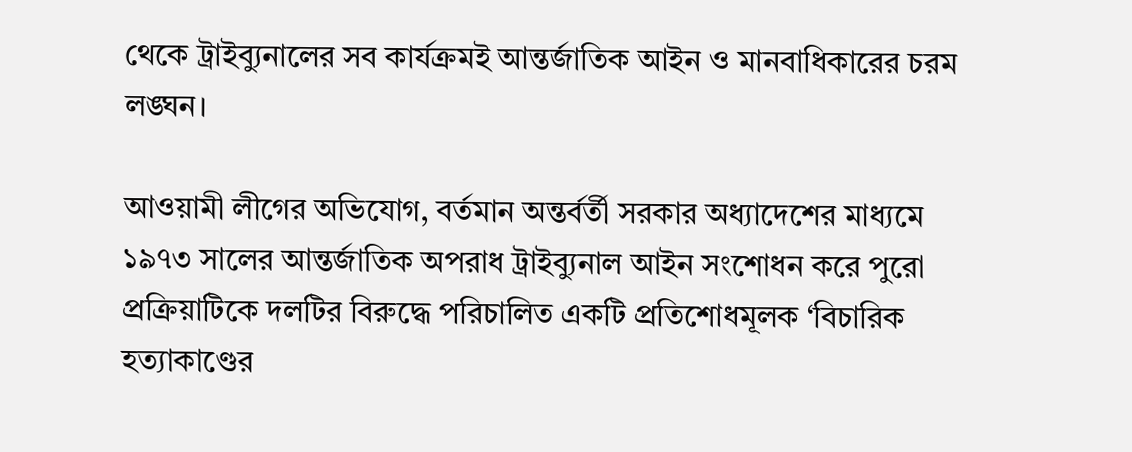থেকে ট্রাইব্যুনালের সব কার্যক্রমই আন্তর্জাতিক আইন ও মানবাধিকারের চরম লঙ্ঘন।

আওয়ামী লীগের অভিযোগ, বর্তমান অন্তর্বর্তী সরকার অধ্যাদেশের মাধ্যমে ১৯৭৩ সালের আন্তর্জাতিক অপরাধ ট্রাইব্যুনাল আইন সংশোধন করে পুরো প্রক্রিয়াটিকে দলটির বিরুদ্ধে পরিচালিত একটি প্রতিশোধমূলক ‘বিচারিক হত্যাকাণ্ডের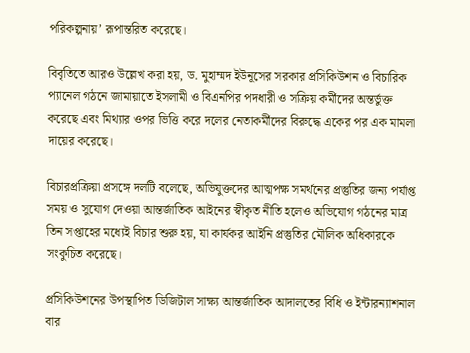পরিকল্পনায়’ রূপান্তরিত করেছে।

বিবৃতিতে আরও উল্লেখ করা হয়, ড. মুহাম্মদ ইউনূসের সরকার প্রসিকিউশন ও বিচারিক প্যানেল গঠনে জামায়াতে ইসলামী ও বিএনপির পদধারী ও সক্রিয় কর্মীদের অন্তর্ভুক্ত করেছে এবং মিথ্যার ওপর ভিত্তি করে দলের নেতাকর্মীদের বিরুদ্ধে একের পর এক মামলা দায়ের করেছে।

বিচারপ্রক্রিয়া প্রসঙ্গে দলটি বলেছে, অভিযুক্তদের আত্মপক্ষ সমর্থনের প্রস্তুতির জন্য পর্যাপ্ত সময় ও সুযোগ দেওয়া আন্তর্জাতিক আইনের স্বীকৃত নীতি হলেও অভিযোগ গঠনের মাত্র তিন সপ্তাহের মধ্যেই বিচার শুরু হয়, যা কার্যকর আইনি প্রস্তুতির মৌলিক অধিকারকে সংকুচিত করেছে।

প্রসিকিউশনের উপস্থাপিত ডিজিটাল সাক্ষ্য আন্তর্জাতিক আদালতের বিধি ও ইন্টারন্যাশনাল বার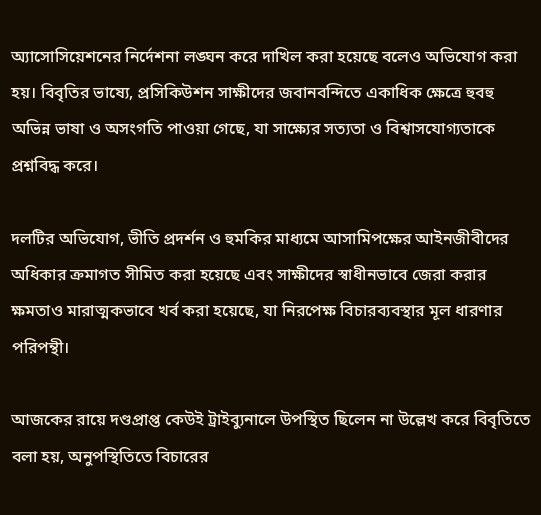অ্যাসোসিয়েশনের নির্দেশনা লঙ্ঘন করে দাখিল করা হয়েছে বলেও অভিযোগ করা হয়। বিবৃতির ভাষ্যে, প্রসিকিউশন সাক্ষীদের জবানবন্দিতে একাধিক ক্ষেত্রে হুবহু অভিন্ন ভাষা ও অসংগতি পাওয়া গেছে, যা সাক্ষ্যের সত্যতা ও বিশ্বাসযোগ্যতাকে প্রশ্নবিদ্ধ করে।

দলটির অভিযোগ, ভীতি প্রদর্শন ও হুমকির মাধ্যমে আসামিপক্ষের আইনজীবীদের অধিকার ক্রমাগত সীমিত করা হয়েছে এবং সাক্ষীদের স্বাধীনভাবে জেরা করার ক্ষমতাও মারাত্মকভাবে খর্ব করা হয়েছে, যা নিরপেক্ষ বিচারব্যবস্থার মূল ধারণার পরিপন্থী।

আজকের রায়ে দণ্ডপ্রাপ্ত কেউই ট্রাইব্যুনালে উপস্থিত ছিলেন না উল্লেখ করে বিবৃতিতে বলা হয়, অনুপস্থিতিতে বিচারের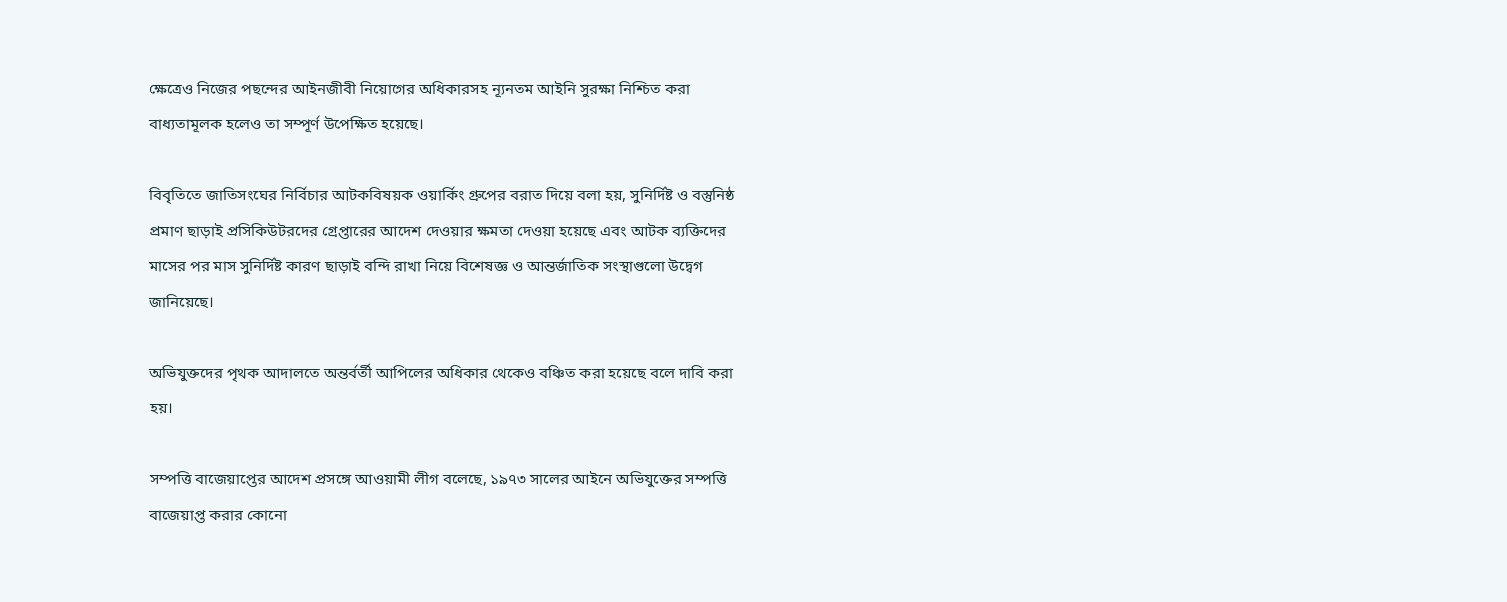ক্ষেত্রেও নিজের পছন্দের আইনজীবী নিয়োগের অধিকারসহ ন্যূনতম আইনি সুরক্ষা নিশ্চিত করা বাধ্যতামূলক হলেও তা সম্পূর্ণ উপেক্ষিত হয়েছে।

বিবৃতিতে জাতিসংঘের নির্বিচার আটকবিষয়ক ওয়ার্কিং গ্রুপের বরাত দিয়ে বলা হয়, সুনির্দিষ্ট ও বস্তুনিষ্ঠ প্রমাণ ছাড়াই প্রসিকিউটরদের গ্রেপ্তারের আদেশ দেওয়ার ক্ষমতা দেওয়া হয়েছে এবং আটক ব্যক্তিদের মাসের পর মাস সুনির্দিষ্ট কারণ ছাড়াই বন্দি রাখা নিয়ে বিশেষজ্ঞ ও আন্তর্জাতিক সংস্থাগুলো উদ্বেগ জানিয়েছে।

অভিযুক্তদের পৃথক আদালতে অন্তর্বর্তী আপিলের অধিকার থেকেও বঞ্চিত করা হয়েছে বলে দাবি করা হয়।

সম্পত্তি বাজেয়াপ্তের আদেশ প্রসঙ্গে আওয়ামী লীগ বলেছে, ১৯৭৩ সালের আইনে অভিযুক্তের সম্পত্তি বাজেয়াপ্ত করার কোনো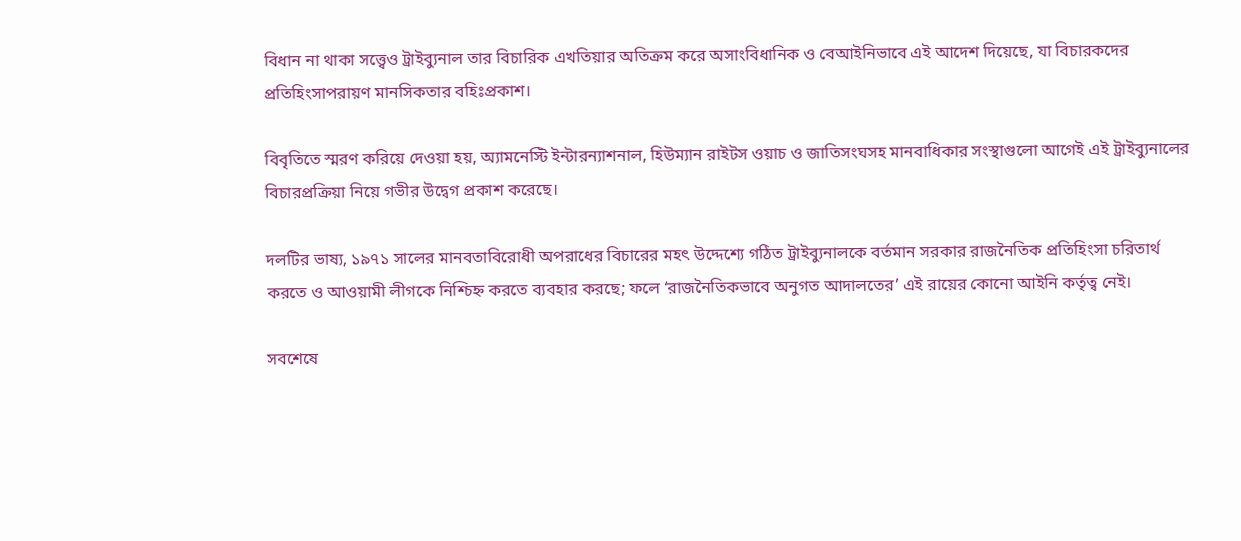বিধান না থাকা সত্ত্বেও ট্রাইব্যুনাল তার বিচারিক এখতিয়ার অতিক্রম করে অসাংবিধানিক ও বেআইনিভাবে এই আদেশ দিয়েছে, যা বিচারকদের প্রতিহিংসাপরায়ণ মানসিকতার বহিঃপ্রকাশ।

বিবৃতিতে স্মরণ করিয়ে দেওয়া হয়, অ্যামনেস্টি ইন্টারন্যাশনাল, হিউম্যান রাইটস ওয়াচ ও জাতিসংঘসহ মানবাধিকার সংস্থাগুলো আগেই এই ট্রাইব্যুনালের বিচারপ্রক্রিয়া নিয়ে গভীর উদ্বেগ প্রকাশ করেছে।

দলটির ভাষ্য, ১৯৭১ সালের মানবতাবিরোধী অপরাধের বিচারের মহৎ উদ্দেশ্যে গঠিত ট্রাইব্যুনালকে বর্তমান সরকার রাজনৈতিক প্রতিহিংসা চরিতার্থ করতে ও আওয়ামী লীগকে নিশ্চিহ্ন করতে ব্যবহার করছে; ফলে ‘রাজনৈতিকভাবে অনুগত আদালতের’ এই রায়ের কোনো আইনি কর্তৃত্ব নেই।

সবশেষে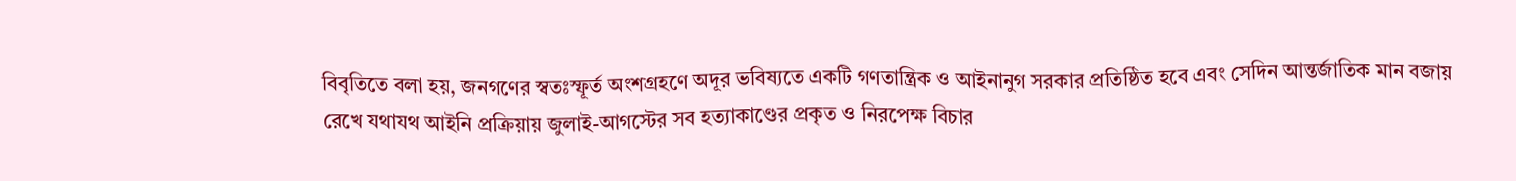বিবৃতিতে বলা হয়, জনগণের স্বতঃস্ফূর্ত অংশগ্রহণে অদূর ভবিষ্যতে একটি গণতান্ত্রিক ও আইনানুগ সরকার প্রতিষ্ঠিত হবে এবং সেদিন আন্তর্জাতিক মান বজায় রেখে যথাযথ আইনি প্রক্রিয়ায় জুলাই-আগস্টের সব হত্যাকাণ্ডের প্রকৃত ও নিরপেক্ষ বিচার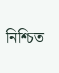নিশ্চিত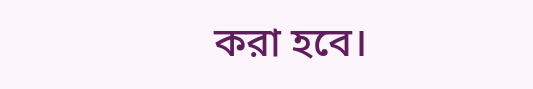করা হবে।